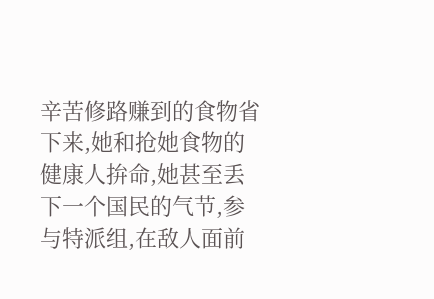辛苦修路赚到的食物省下来,她和抢她食物的健康人拚命,她甚至丢下一个国民的气节,参与特派组,在敌人面前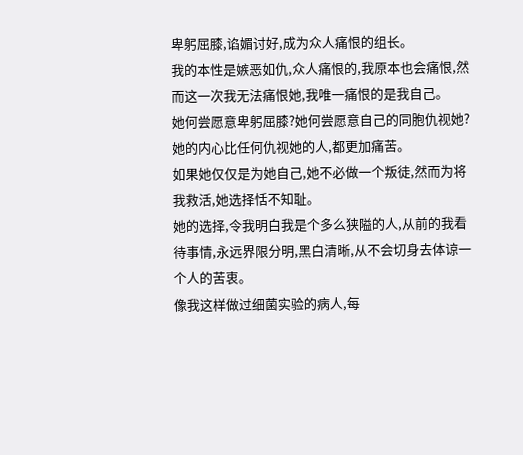卑躬屈膝,谄媚讨好,成为众人痛恨的组长。
我的本性是嫉恶如仇,众人痛恨的,我原本也会痛恨,然而这一次我无法痛恨她,我唯一痛恨的是我自己。
她何尝愿意卑躬屈膝?她何尝愿意自己的同胞仇视她?她的内心比任何仇视她的人,都更加痛苦。
如果她仅仅是为她自己,她不必做一个叛徒,然而为将我救活,她选择恬不知耻。
她的选择,令我明白我是个多么狭隘的人,从前的我看待事情,永远界限分明,黑白清晰,从不会切身去体谅一个人的苦衷。
像我这样做过细菌实验的病人,每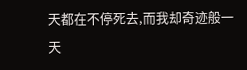天都在不停死去,而我却奇迹般一天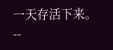一天存活下来。
--